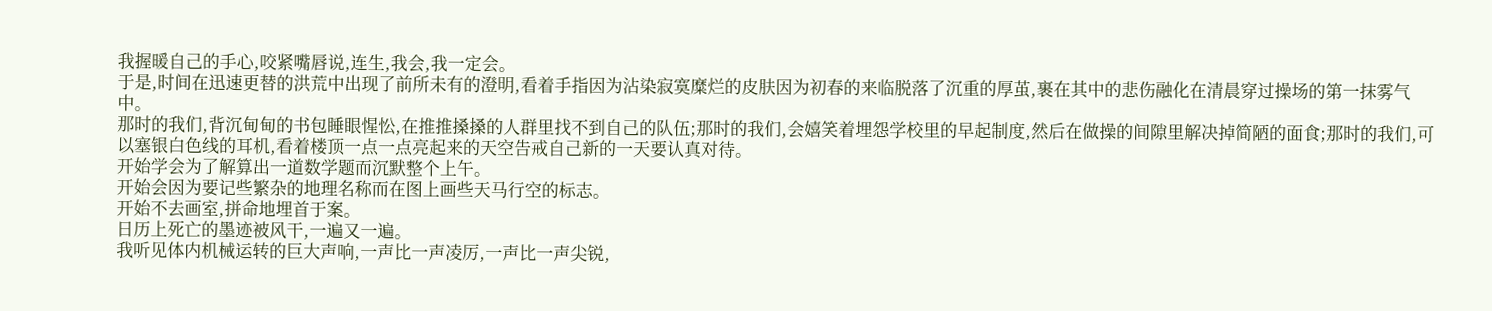我握暖自己的手心,咬紧嘴唇说,连生,我会,我一定会。
于是,时间在迅速更替的洪荒中出现了前所未有的澄明,看着手指因为沾染寂寞糜烂的皮肤因为初春的来临脱落了沉重的厚茧,裹在其中的悲伤融化在清晨穿过操场的第一抹雾气中。
那时的我们,背沉甸甸的书包睡眼惺忪,在推推搡搡的人群里找不到自己的队伍;那时的我们,会嬉笑着埋怨学校里的早起制度,然后在做操的间隙里解决掉简陋的面食;那时的我们,可以塞银白色线的耳机,看着楼顶一点一点亮起来的天空告戒自己新的一天要认真对待。
开始学会为了解算出一道数学题而沉默整个上午。
开始会因为要记些繁杂的地理名称而在图上画些天马行空的标志。
开始不去画室,拼命地埋首于案。
日历上死亡的墨迹被风干,一遍又一遍。
我听见体内机械运转的巨大声响,一声比一声凌厉,一声比一声尖锐,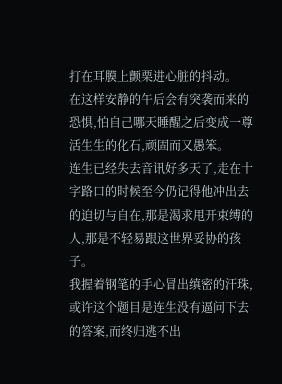打在耳膜上颤栗进心脏的抖动。
在这样安静的午后会有突袭而来的恐惧,怕自己哪天睡醒之后变成一尊活生生的化石,顽固而又愚笨。
连生已经失去音讯好多天了,走在十字路口的时候至今仍记得他冲出去的迫切与自在,那是渴求甩开束缚的人,那是不轻易跟这世界妥协的孩子。
我握着钢笔的手心冒出缜密的汗珠,或许这个题目是连生没有逼问下去的答案,而终归逃不出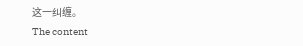这一纠缠。
The content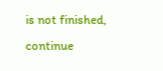is not finished, continue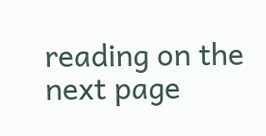reading on the next page